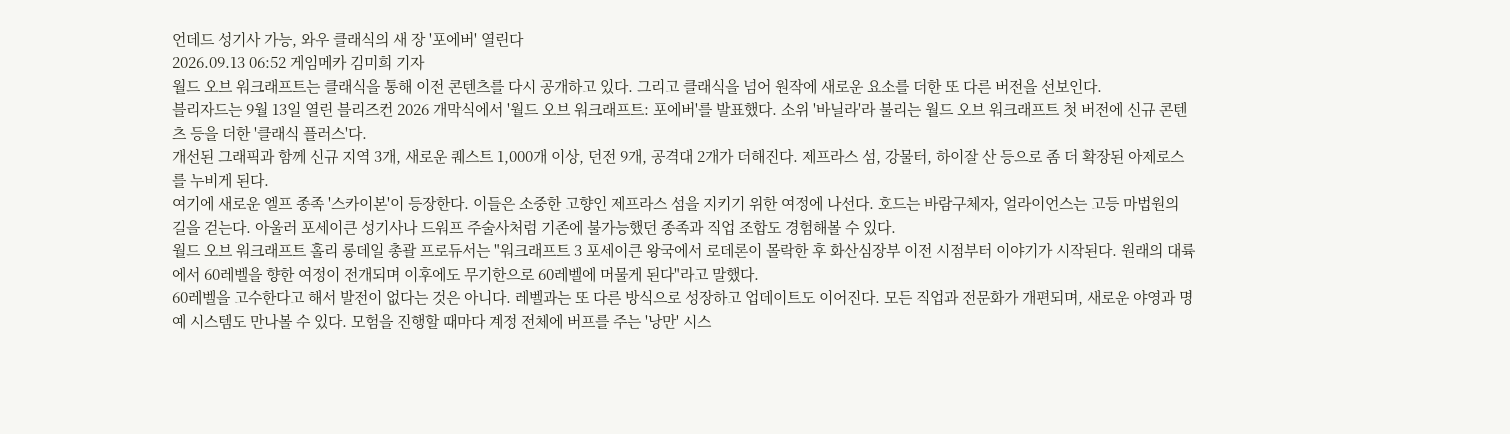언데드 성기사 가능, 와우 클래식의 새 장 '포에버' 열린다
2026.09.13 06:52 게임메카 김미희 기자
월드 오브 워크래프트는 클래식을 통해 이전 콘텐츠를 다시 공개하고 있다. 그리고 클래식을 넘어 원작에 새로운 요소를 더한 또 다른 버전을 선보인다.
블리자드는 9월 13일 열린 블리즈컨 2026 개막식에서 '월드 오브 워크래프트: 포에버'를 발표했다. 소위 '바닐라'라 불리는 월드 오브 워크래프트 첫 버전에 신규 콘텐츠 등을 더한 '클래식 플러스'다.
개선된 그래픽과 함께 신규 지역 3개, 새로운 퀘스트 1,000개 이상, 던전 9개, 공격대 2개가 더해진다. 제프라스 섬, 강물터, 하이잘 산 등으로 좀 더 확장된 아제로스를 누비게 된다.
여기에 새로운 엘프 종족 '스카이본'이 등장한다. 이들은 소중한 고향인 제프라스 섬을 지키기 위한 여정에 나선다. 호드는 바람구체자, 얼라이언스는 고등 마법원의 길을 걷는다. 아울러 포세이큰 성기사나 드워프 주술사처럼 기존에 불가능했던 종족과 직업 조합도 경험해볼 수 있다.
월드 오브 워크래프트 홀리 롱데일 총괄 프로듀서는 "워크래프트 3 포세이큰 왕국에서 로데론이 몰락한 후 화산심장부 이전 시점부터 이야기가 시작된다. 원래의 대륙에서 60레벨을 향한 여정이 전개되며 이후에도 무기한으로 60레벨에 머물게 된다"라고 말했다.
60레벨을 고수한다고 해서 발전이 없다는 것은 아니다. 레벨과는 또 다른 방식으로 성장하고 업데이트도 이어진다. 모든 직업과 전문화가 개편되며, 새로운 야영과 명예 시스템도 만나볼 수 있다. 모험을 진행할 때마다 계정 전체에 버프를 주는 '낭만' 시스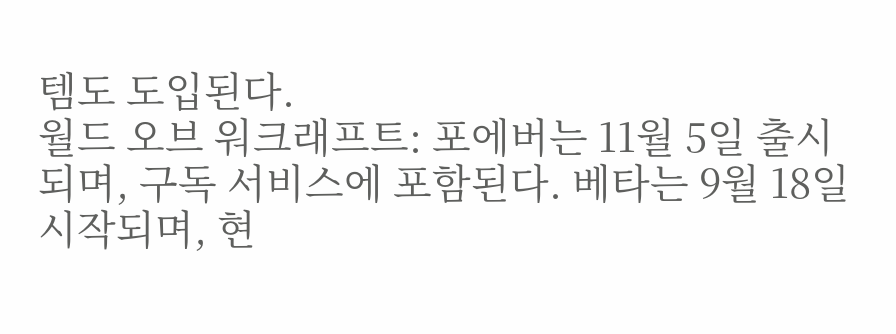템도 도입된다.
월드 오브 워크래프트: 포에버는 11월 5일 출시되며, 구독 서비스에 포함된다. 베타는 9월 18일 시작되며, 현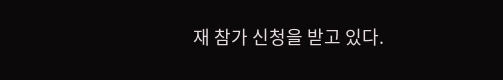재 참가 신청을 받고 있다.